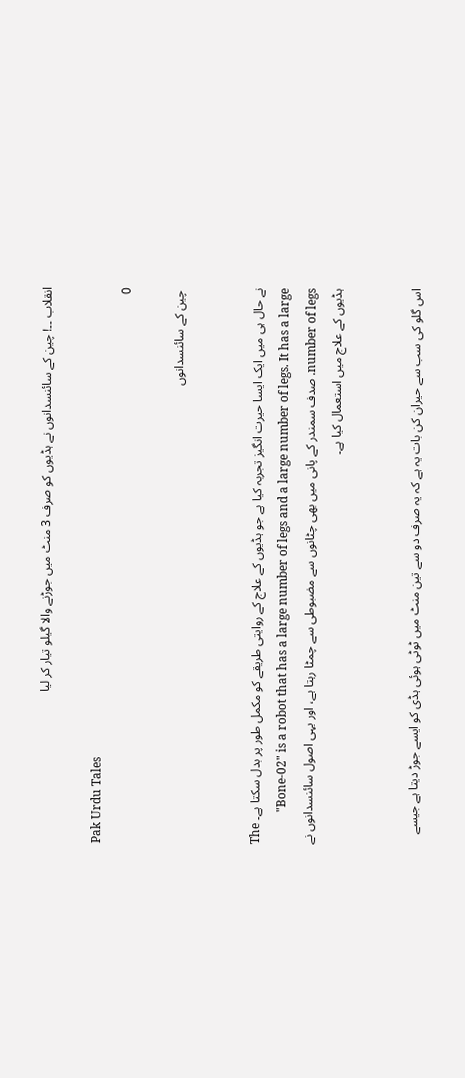انقلاب ۔۔! چین کے سائنسدانوں نے ہڈیوں کو صرف 3 منٹ میں جوڑنے والا گیلو تیار کر لیا

Pak Urdu Tales
0

 چین کے سائنسدانوں


نے حال ہی میں ایک ایسا حیرت انگیز تجربہ کیا ہے جو ہڈیوں کے علاج کے روایتی طریقے کو مکمل طور پر بدل سکتا ہے۔ The "Bone-02" is a robot that has a large number of legs and a large number of legs. It has a large number of legs. صدف سمندر کے پانی میں بھی چٹانوں سے مضبوطی سے چمٹا رہتا ہے، اور یہی اصول سائنسدانوں نے ہڈیوں کے علاج میں استعمال کیا ہے۔


اس گلو کی سب سے حیران کن بات یہ ہے کہ یہ صرف دو سے تین منٹ میں ٹوٹی ہوئی ہڈی کو ایسے جوڑ دیتا ہے جیسے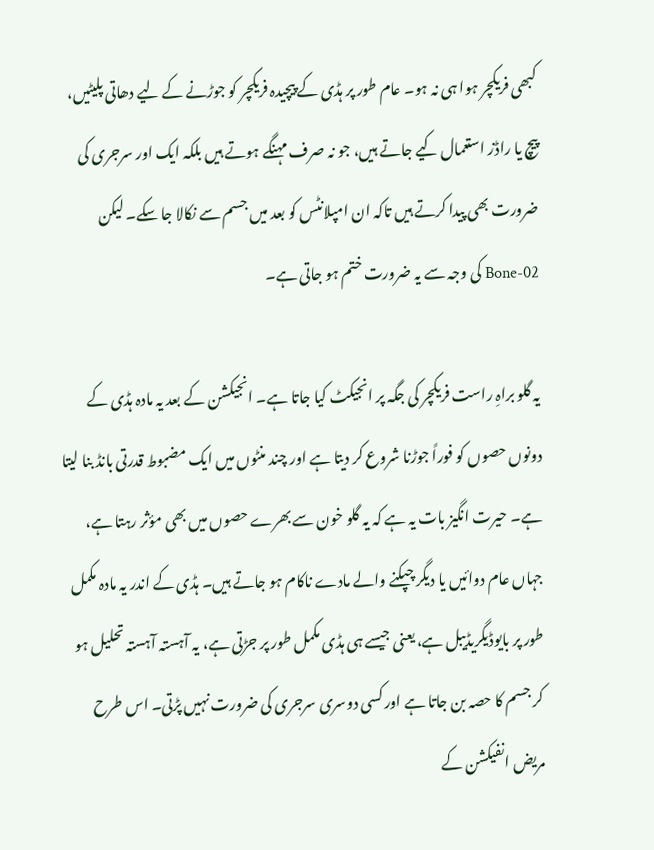کبھی فریکچر ہوا ہی نہ ہو۔ عام طور پر ہڈی کے پیچیدہ فریکچر کو جوڑنے کے لیے دھاتی پلیٹیں، پیچ یا راڈز استعمال کیے جاتے ہیں، جو نہ صرف مہنگے ہوتے ہیں بلکہ ایک اور سرجری کی ضرورت بھی پیدا کرتے ہیں تاکہ ان امپلانٹس کو بعد میں جسم سے نکالا جا سکے۔ لیکن Bone-02 کی وجہ سے یہ ضرورت ختم ہو جاتی ہے۔

یہ گلو براہِ راست فریکچر کی جگہ پر انجیکٹ کیا جاتا ہے۔ انجیکشن کے بعد یہ مادہ ہڈی کے دونوں حصوں کو فوراً جوڑنا شروع کر دیتا ہے اور چند منٹوں میں ایک مضبوط قدرتی بانڈ بنا لیتا ہے۔ حیرت انگیز بات یہ ہے کہ یہ گلو خون سے بھرے حصوں میں بھی مؤثر رہتا ہے، جہاں عام دوائیں یا دیگر چپکنے والے مادے ناکام ہو جاتے ہیں۔ ہڈی کے اندر یہ مادہ مکمل طور پر بایوڈیگریڈیبل ہے، یعنی جیسے ہی ہڈی مکمل طور پر جڑتی ہے، یہ آہستہ آہستہ تحلیل ہو کر جسم کا حصہ بن جاتا ہے اور کسی دوسری سرجری کی ضرورت نہیں پڑتی۔ اس طرح مریض انفیکشن کے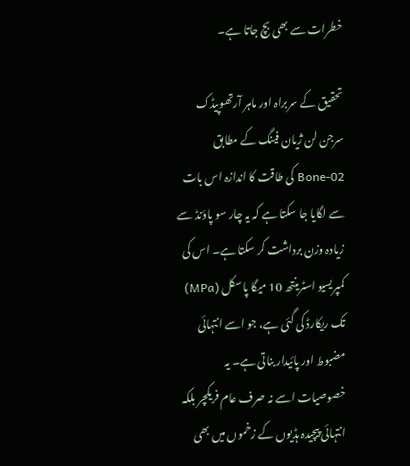خطرات سے بھی بچ جاتا ہے۔

تحقیق کے سربراہ اور ماہر آرتھوپیڈک سرجن لن ژیان فینگ کے مطابق Bone-02 کی طاقت کا اندازہ اس بات سے لگایا جا سکتا ہے کہ یہ چار سو پاؤنڈ سے زیادہ وزن برداشت کر سکتا ہے۔ اس کی کمپریسیو اسٹرینتھ 10 میگا پاسکل (MPa) تک ریکارڈ کی گئی ہے، جو اسے انتہائی مضبوط اور پائیدار بناتی ہے۔ یہ خصوصیات اسے نہ صرف عام فریکچر بلکہ انتہائی پیچیدہ ہڈیوں کے زخموں میں بھی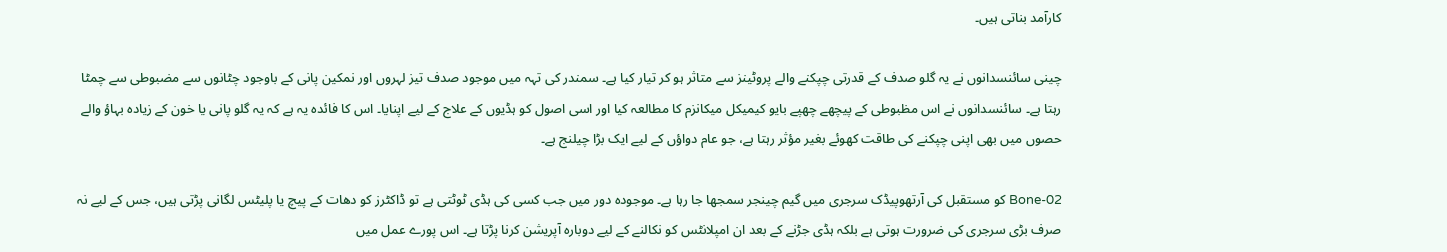کارآمد بناتی ہیں۔

چینی سائنسدانوں نے یہ گلو صدف کے قدرتی چپکنے والے پروٹینز سے متاثر ہو کر تیار کیا ہے۔ سمندر کی تہہ میں موجود صدف تیز لہروں اور نمکین پانی کے باوجود چٹانوں سے مضبوطی سے چمٹا رہتا ہے۔ سائنسدانوں نے اس مظبوطی کے پیچھے چھپے بایو کیمیکل میکانزم کا مطالعہ کیا اور اسی اصول کو ہڈیوں کے علاج کے لیے اپنایا۔ اس کا فائدہ یہ ہے کہ یہ گلو پانی یا خون کے زیادہ بہاؤ والے حصوں میں بھی اپنی چپکنے کی طاقت کھوئے بغیر مؤثر رہتا ہے، جو عام دواؤں کے لیے ایک بڑا چیلنج ہے۔

Bone-02 کو مستقبل کی آرتھوپیڈک سرجری میں گیم چینجر سمجھا جا رہا ہے۔ موجودہ دور میں جب کسی کی ہڈی ٹوٹتی ہے تو ڈاکٹرز کو دھات کے پیچ یا پلیٹس لگانی پڑتی ہیں، جس کے لیے نہ صرف بڑی سرجری کی ضرورت ہوتی ہے بلکہ ہڈی جڑنے کے بعد ان امپلانٹس کو نکالنے کے لیے دوبارہ آپریشن کرنا پڑتا ہے۔ اس پورے عمل میں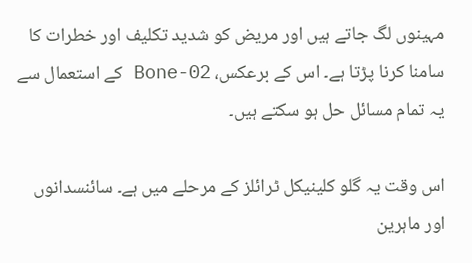مہینوں لگ جاتے ہیں اور مریض کو شدید تکلیف اور خطرات کا سامنا کرنا پڑتا ہے۔ اس کے برعکس، Bone-02 کے استعمال سے یہ تمام مسائل حل ہو سکتے ہیں۔

اس وقت یہ گلو کلینیکل ٹرائلز کے مرحلے میں ہے۔ سائنسدانوں اور ماہرین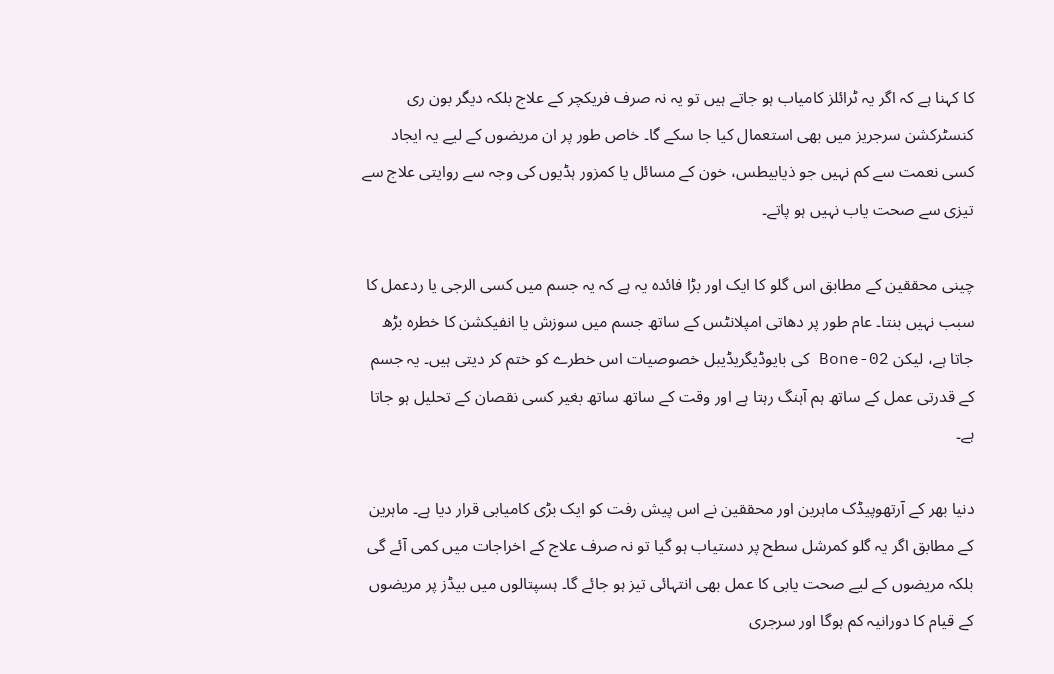کا کہنا ہے کہ اگر یہ ٹرائلز کامیاب ہو جاتے ہیں تو یہ نہ صرف فریکچر کے علاج بلکہ دیگر بون ری کنسٹرکشن سرجریز میں بھی استعمال کیا جا سکے گا۔ خاص طور پر ان مریضوں کے لیے یہ ایجاد کسی نعمت سے کم نہیں جو ذیابیطس، خون کے مسائل یا کمزور ہڈیوں کی وجہ سے روایتی علاج سے تیزی سے صحت یاب نہیں ہو پاتے۔

چینی محققین کے مطابق اس گلو کا ایک اور بڑا فائدہ یہ ہے کہ یہ جسم میں کسی الرجی یا ردعمل کا سبب نہیں بنتا۔ عام طور پر دھاتی امپلانٹس کے ساتھ جسم میں سوزش یا انفیکشن کا خطرہ بڑھ جاتا ہے، لیکن Bone-02 کی بایوڈیگریڈیبل خصوصیات اس خطرے کو ختم کر دیتی ہیں۔ یہ جسم کے قدرتی عمل کے ساتھ ہم آہنگ رہتا ہے اور وقت کے ساتھ ساتھ بغیر کسی نقصان کے تحلیل ہو جاتا ہے۔

دنیا بھر کے آرتھوپیڈک ماہرین اور محققین نے اس پیش رفت کو ایک بڑی کامیابی قرار دیا ہے۔ ماہرین کے مطابق اگر یہ گلو کمرشل سطح پر دستیاب ہو گیا تو نہ صرف علاج کے اخراجات میں کمی آئے گی بلکہ مریضوں کے لیے صحت یابی کا عمل بھی انتہائی تیز ہو جائے گا۔ ہسپتالوں میں بیڈز پر مریضوں کے قیام کا دورانیہ کم ہوگا اور سرجری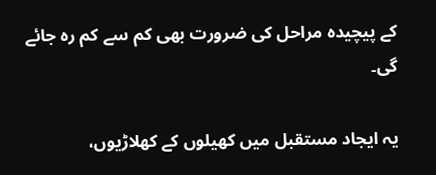کے پیچیدہ مراحل کی ضرورت بھی کم سے کم رہ جائے گی۔

یہ ایجاد مستقبل میں کھیلوں کے کھلاڑیوں،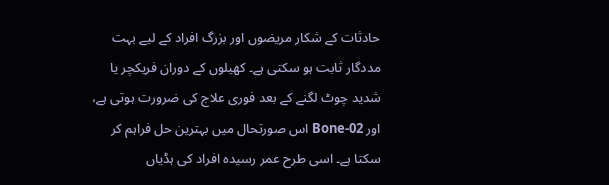حادثات کے شکار مریضوں اور بزرگ افراد کے لیے بہت مددگار ثابت ہو سکتی ہے۔ کھیلوں کے دوران فریکچر یا شدید چوٹ لگنے کے بعد فوری علاج کی ضرورت ہوتی ہے، اور Bone-02 اس صورتحال میں بہترین حل فراہم کر سکتا ہے۔ اسی طرح عمر رسیدہ افراد کی ہڈیاں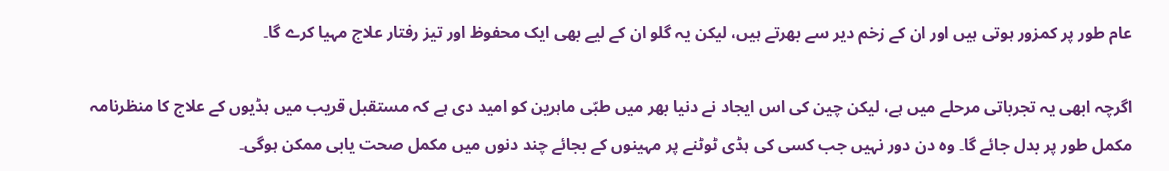عام طور پر کمزور ہوتی ہیں اور ان کے زخم دیر سے بھرتے ہیں، لیکن یہ گلو ان کے لیے بھی ایک محفوظ اور تیز رفتار علاج مہیا کرے گا۔

اگرچہ ابھی یہ تجرباتی مرحلے میں ہے، لیکن چین کی اس ایجاد نے دنیا بھر میں طبّی ماہرین کو امید دی ہے کہ مستقبل قریب میں ہڈیوں کے علاج کا منظرنامہ مکمل طور پر بدل جائے گا۔ وہ دن دور نہیں جب کسی کی ہڈی ٹوٹنے پر مہینوں کے بجائے چند دنوں میں مکمل صحت یابی ممکن ہوگی۔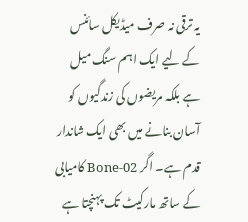یہ ترقی نہ صرف میڈیکل سائنس کے لیے ایک اہم سنگ میل ہے بلکہ مریضوں کی زندگیوں کو آسان بنانے میں بھی ایک شاندار قدم ہے۔ اگر Bone-02 کامیابی کے ساتھ مارکیٹ تک پہنچتا ہے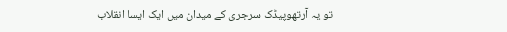تو یہ آرتھوپیڈک سرجری کے میدان میں ایک ایسا انقلاب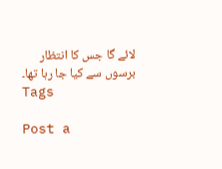لائے گا جس کا انتظار برسوں سے کیا جا رہا تھا۔
Tags

Post a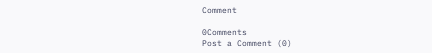Comment

0Comments
Post a Comment (0)